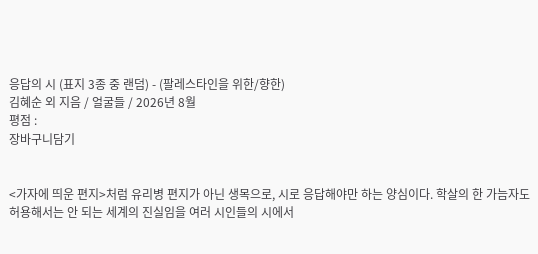응답의 시 (표지 3종 중 랜덤) - (팔레스타인을 위한/향한)
김혜순 외 지음 / 얼굴들 / 2026년 8월
평점 :
장바구니담기


<가자에 띄운 편지>처럼 유리병 편지가 아닌 생목으로, 시로 응답해야만 하는 양심이다. 학살의 한 가늠자도 허용해서는 안 되는 세계의 진실임을 여러 시인들의 시에서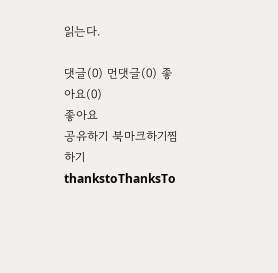읽는다.

댓글(0) 먼댓글(0) 좋아요(0)
좋아요
공유하기 북마크하기찜하기 thankstoThanksTo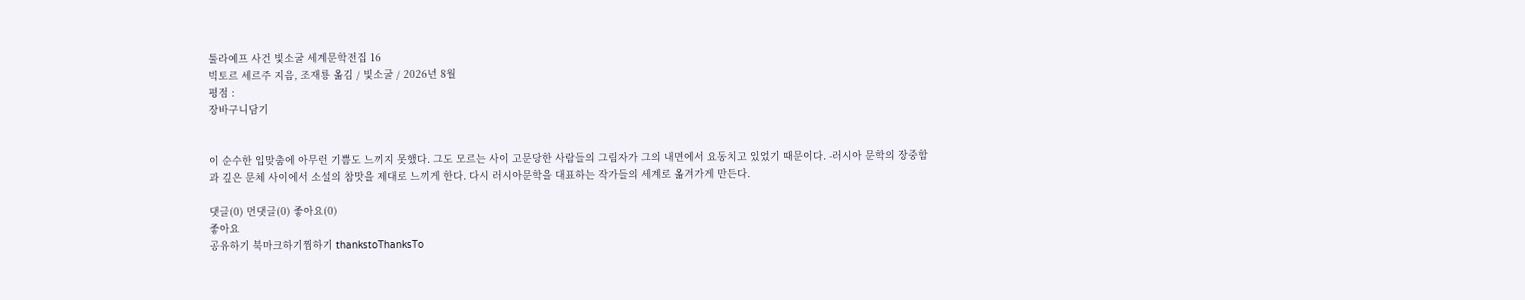툴라예프 사건 빛소굴 세계문학전집 16
빅토르 세르주 지음, 조재룡 옮김 / 빛소굴 / 2026년 8월
평점 :
장바구니담기


이 순수한 입맞춤에 아무런 기쁨도 느끼지 못했다. 그도 모르는 사이 고문당한 사람들의 그림자가 그의 내면에서 요동치고 있었기 때문이다. -러시아 문학의 장중함과 깊은 문체 사이에서 소설의 참맛을 제대로 느끼게 한다. 다시 러시아문학을 대표하는 작가들의 세계로 옮겨가게 만든다.

댓글(0) 먼댓글(0) 좋아요(0)
좋아요
공유하기 북마크하기찜하기 thankstoThanksTo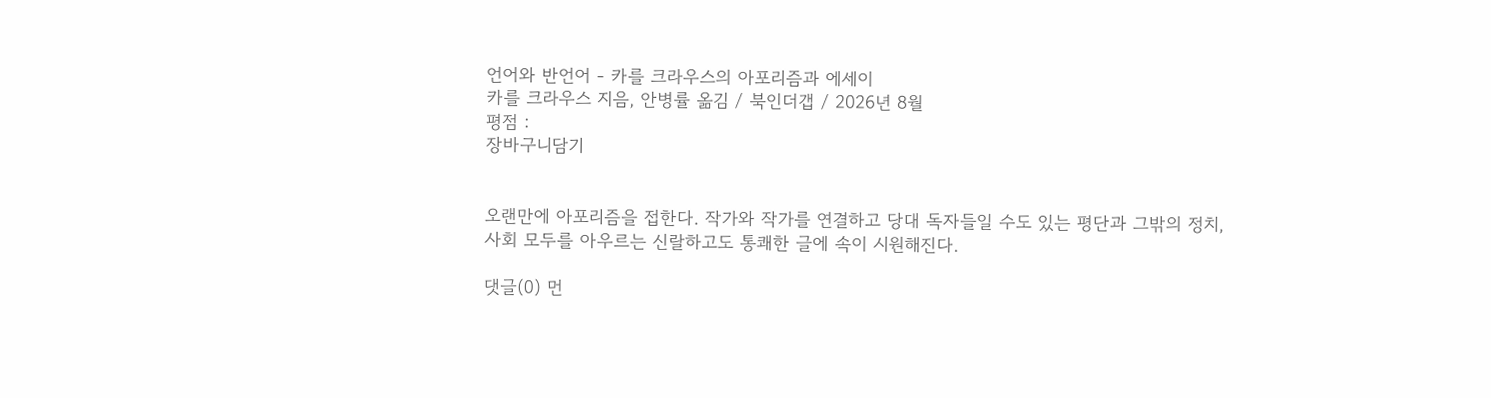언어와 반언어 - 카를 크라우스의 아포리즘과 에세이
카를 크라우스 지음, 안병률 옮김 / 북인더갭 / 2026년 8월
평점 :
장바구니담기


오랜만에 아포리즘을 접한다. 작가와 작가를 연결하고 당대 독자들일 수도 있는 평단과 그밖의 정치, 사회 모두를 아우르는 신랄하고도 통쾌한 글에 속이 시원해진다.

댓글(0) 먼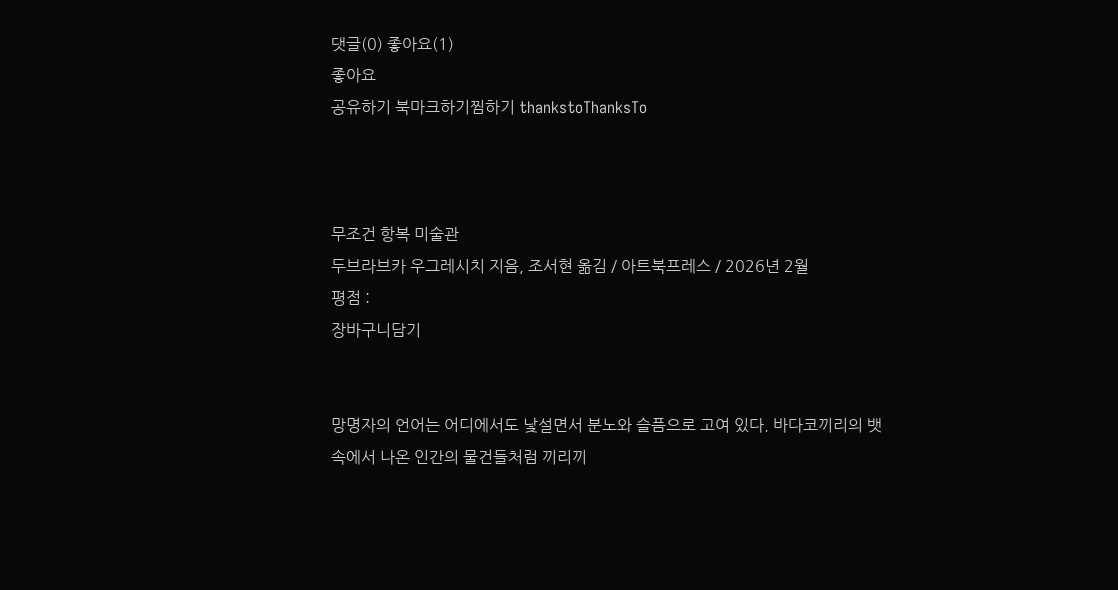댓글(0) 좋아요(1)
좋아요
공유하기 북마크하기찜하기 thankstoThanksTo



무조건 항복 미술관
두브라브카 우그레시치 지음, 조서현 옮김 / 아트북프레스 / 2026년 2월
평점 :
장바구니담기


망명자의 언어는 어디에서도 낯설면서 분노와 슬픔으로 고여 있다. 바다코끼리의 뱃속에서 나온 인간의 물건들처럼 끼리끼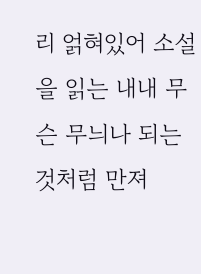리 얽혀있어 소설을 읽는 내내 무슨 무늬나 되는 것처럼 만져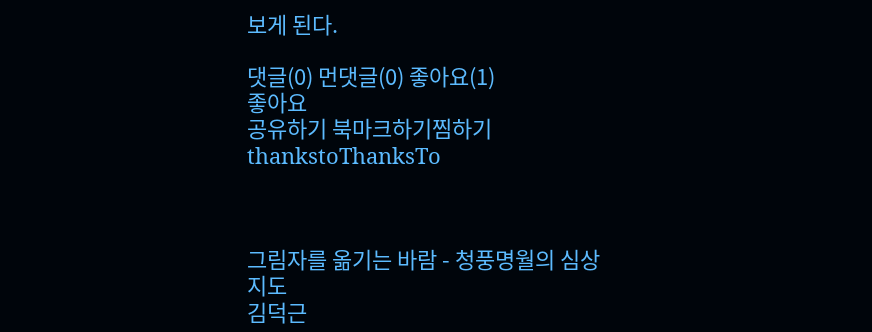보게 된다.

댓글(0) 먼댓글(0) 좋아요(1)
좋아요
공유하기 북마크하기찜하기 thankstoThanksTo



그림자를 옮기는 바람 - 청풍명월의 심상지도
김덕근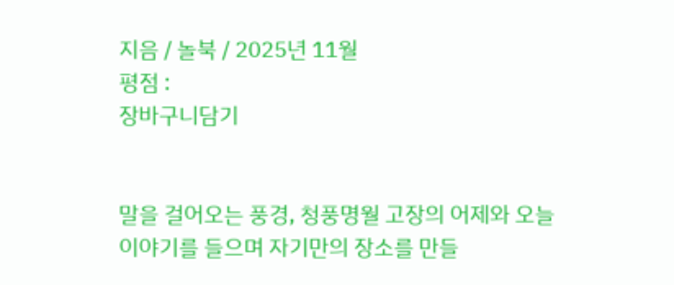지음 / 놀북 / 2025년 11월
평점 :
장바구니담기


말을 걸어오는 풍경, 청풍명월 고장의 어제와 오늘 이야기를 들으며 자기만의 장소를 만들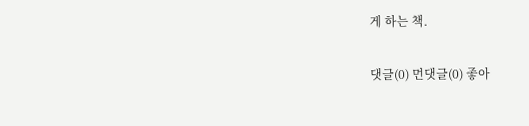게 하는 책.

댓글(0) 먼댓글(0) 좋아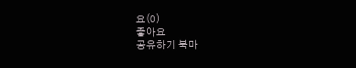요(0)
좋아요
공유하기 북마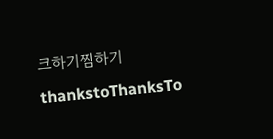크하기찜하기 thankstoThanksTo